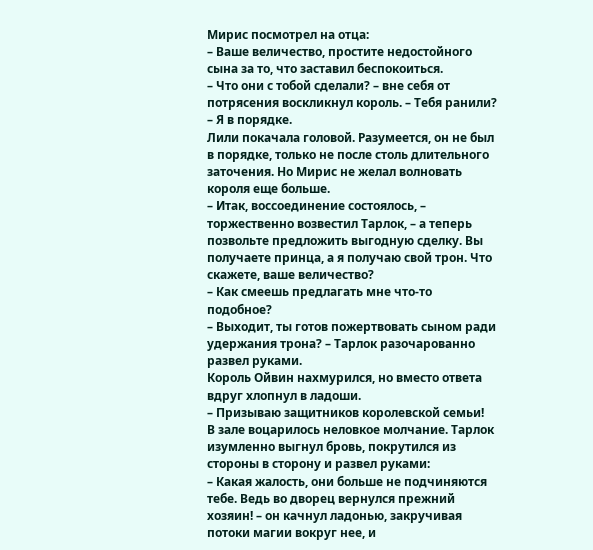Мирис посмотрел на отца:
– Ваше величество, простите недостойного сына за то, что заставил беспокоиться.
– Что они с тобой сделали? – вне себя от потрясения воскликнул король. – Тебя ранили?
– Я в порядке.
Лили покачала головой. Разумеется, он не был в порядке, только не после столь длительного заточения. Но Мирис не желал волновать короля еще больше.
– Итак, воссоединение состоялось, – торжественно возвестил Тарлок, – а теперь позвольте предложить выгодную сделку. Вы получаете принца, а я получаю свой трон. Что скажете, ваше величество?
– Как смеешь предлагать мне что-то подобное?
– Выходит, ты готов пожертвовать сыном ради удержания трона? – Тарлок разочарованно развел руками.
Король Ойвин нахмурился, но вместо ответа вдруг хлопнул в ладоши.
– Призываю защитников королевской семьи!
В зале воцарилось неловкое молчание. Тарлок изумленно выгнул бровь, покрутился из стороны в сторону и развел руками:
– Какая жалость, они больше не подчиняются тебе. Ведь во дворец вернулся прежний хозяин! – он качнул ладонью, закручивая потоки магии вокруг нее, и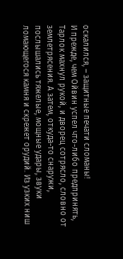оскалился, – защитные печати сломаны!
И прежде, чем Ойвин успел что-либо предпринять, Тарлок махнул рукой, и дворец сотрясло, словно от землетрясения. А затем, откуда-то снаружи, послышались тяжелые, мощные удары, звуки ломающегося камня и скрежет орудий. Из узких ниш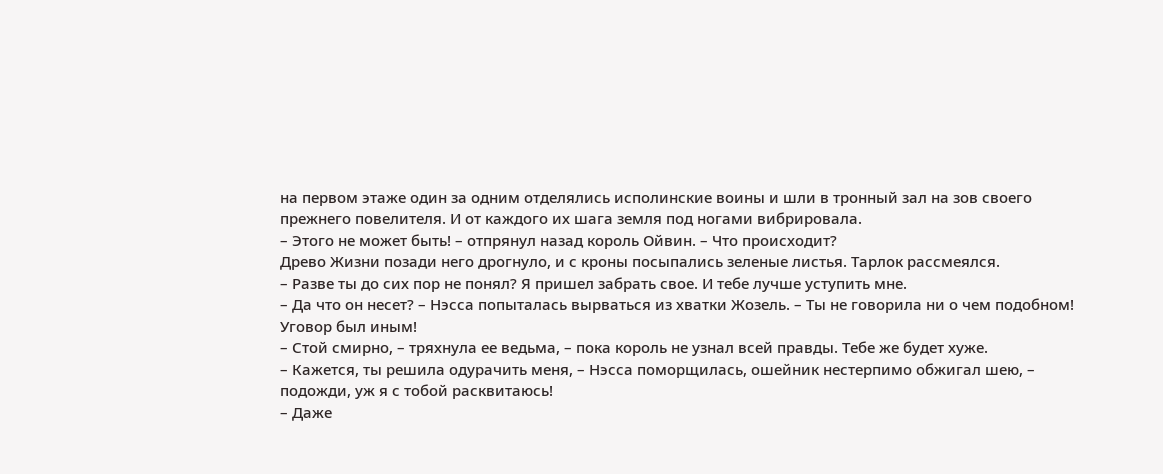на первом этаже один за одним отделялись исполинские воины и шли в тронный зал на зов своего прежнего повелителя. И от каждого их шага земля под ногами вибрировала.
– Этого не может быть! – отпрянул назад король Ойвин. – Что происходит?
Древо Жизни позади него дрогнуло, и с кроны посыпались зеленые листья. Тарлок рассмеялся.
– Разве ты до сих пор не понял? Я пришел забрать свое. И тебе лучше уступить мне.
– Да что он несет? – Нэсса попыталась вырваться из хватки Жозель. – Ты не говорила ни о чем подобном! Уговор был иным!
– Стой смирно, – тряхнула ее ведьма, – пока король не узнал всей правды. Тебе же будет хуже.
– Кажется, ты решила одурачить меня, – Нэсса поморщилась, ошейник нестерпимо обжигал шею, – подожди, уж я с тобой расквитаюсь!
– Даже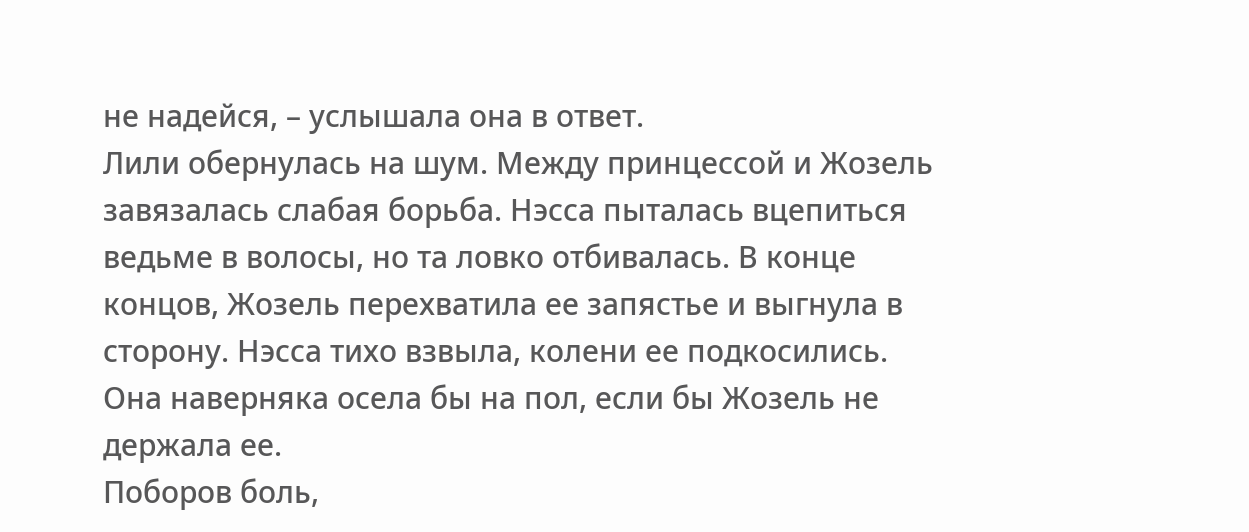не надейся, – услышала она в ответ.
Лили обернулась на шум. Между принцессой и Жозель завязалась слабая борьба. Нэсса пыталась вцепиться ведьме в волосы, но та ловко отбивалась. В конце концов, Жозель перехватила ее запястье и выгнула в сторону. Нэсса тихо взвыла, колени ее подкосились. Она наверняка осела бы на пол, если бы Жозель не держала ее.
Поборов боль,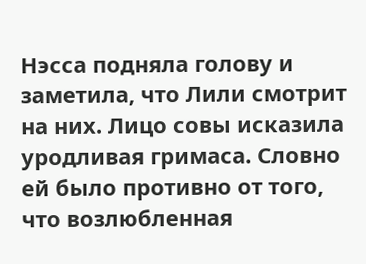Нэсса подняла голову и заметила, что Лили смотрит на них. Лицо совы исказила уродливая гримаса. Словно ей было противно от того, что возлюбленная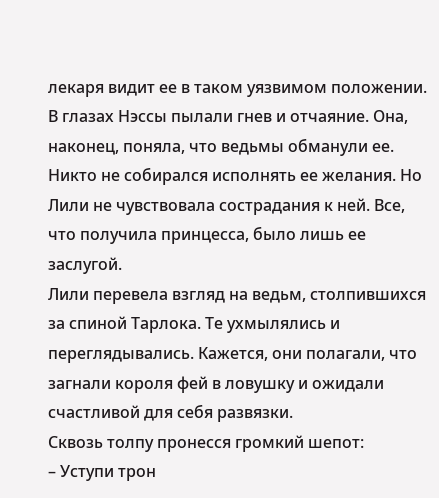лекаря видит ее в таком уязвимом положении. В глазах Нэссы пылали гнев и отчаяние. Она, наконец, поняла, что ведьмы обманули ее. Никто не собирался исполнять ее желания. Но Лили не чувствовала сострадания к ней. Все, что получила принцесса, было лишь ее заслугой.
Лили перевела взгляд на ведьм, столпившихся за спиной Тарлока. Те ухмылялись и переглядывались. Кажется, они полагали, что загнали короля фей в ловушку и ожидали счастливой для себя развязки.
Сквозь толпу пронесся громкий шепот:
– Уступи трон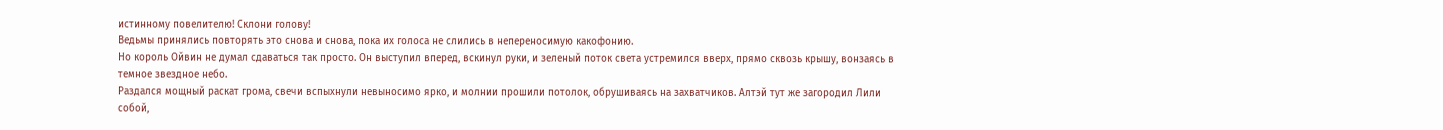истинному повелителю! Склони голову!
Ведьмы принялись повторять это снова и снова, пока их голоса не слились в непереносимую какофонию.
Но король Ойвин не думал сдаваться так просто. Он выступил вперед, вскинул руки, и зеленый поток света устремился вверх, прямо сквозь крышу, вонзаясь в темное звездное небо.
Раздался мощный раскат грома, свечи вспыхнули невыносимо ярко, и молнии прошили потолок, обрушиваясь на захватчиков. Алтэй тут же загородил Лили собой,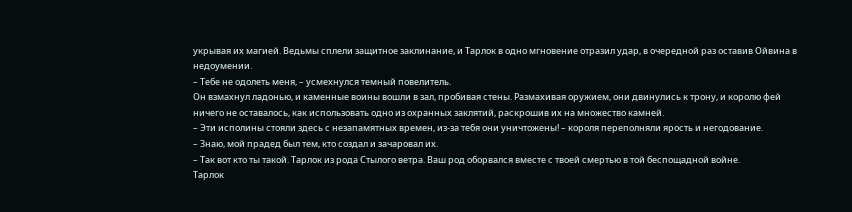укрывая их магией. Ведьмы сплели защитное заклинание, и Тарлок в одно мгновение отразил удар, в очередной раз оставив Ойвина в недоумении.
– Тебе не одолеть меня, – усмехнулся темный повелитель.
Он взмахнул ладонью, и каменные воины вошли в зал, пробивая стены. Размахивая оружием, они двинулись к трону, и королю фей ничего не оставалось, как использовать одно из охранных заклятий, раскрошив их на множество камней.
– Эти исполины стояли здесь с незапамятных времен, из-за тебя они уничтожены! – короля переполняли ярость и негодование.
– Знаю, мой прадед был тем, кто создал и зачаровал их.
– Так вот кто ты такой. Тарлок из рода Стылого ветра. Ваш род оборвался вместе с твоей смертью в той беспощадной войне.
Тарлок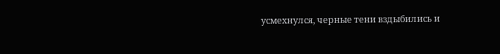усмехнулся, черные тени вздыбились и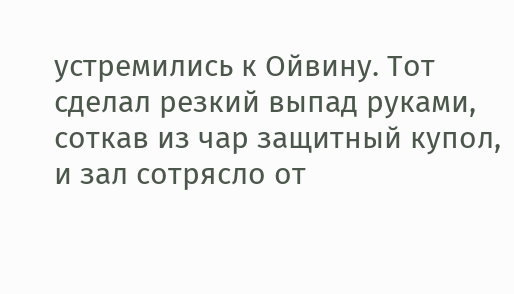устремились к Ойвину. Тот сделал резкий выпад руками, соткав из чар защитный купол, и зал сотрясло от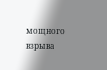мощного взрыва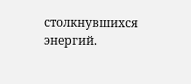столкнувшихся энергий.